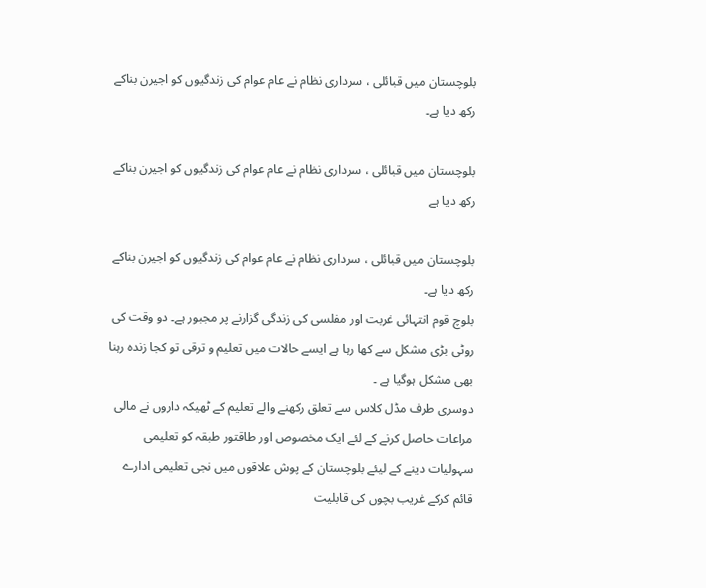بلوچستان میں قبائلی ، سرداری نظام نے عام عوام کی زندگیوں کو اجیرن بناکے رکھ دیا ہے۔

بلوچستان میں قبائلی ، سرداری نظام نے عام عوام کی زندگیوں کو اجیرن بناکے رکھ دیا ہے

بلوچستان میں قبائلی ، سرداری نظام نے عام عوام کی زندگیوں کو اجیرن بناکے رکھ دیا ہے۔
بلوچ قوم انتہائی غربت اور مفلسی کی زندگی گزارنے پر مجبور ہے۔ دو وقت کی روٹی بڑی مشکل سے کھا رہا ہے ایسے حالات میں تعلیم و ترقی تو کجا زندہ رہنا بھی مشکل ہوگیا ہے ۔
دوسری طرف مڈل کلاس سے تعلق رکھنے والے تعلیم کے ٹھیکہ داروں نے مالی مراعات حاصل کرنے کے لئے ایک مخصوص اور طاقتور طبقہ کو تعلیمی سہولیات دینے کے لیئے بلوچستان کے پوش علاقوں میں نجی تعلیمی ادارے قائم کرکے غریب بچوں کی قابلیت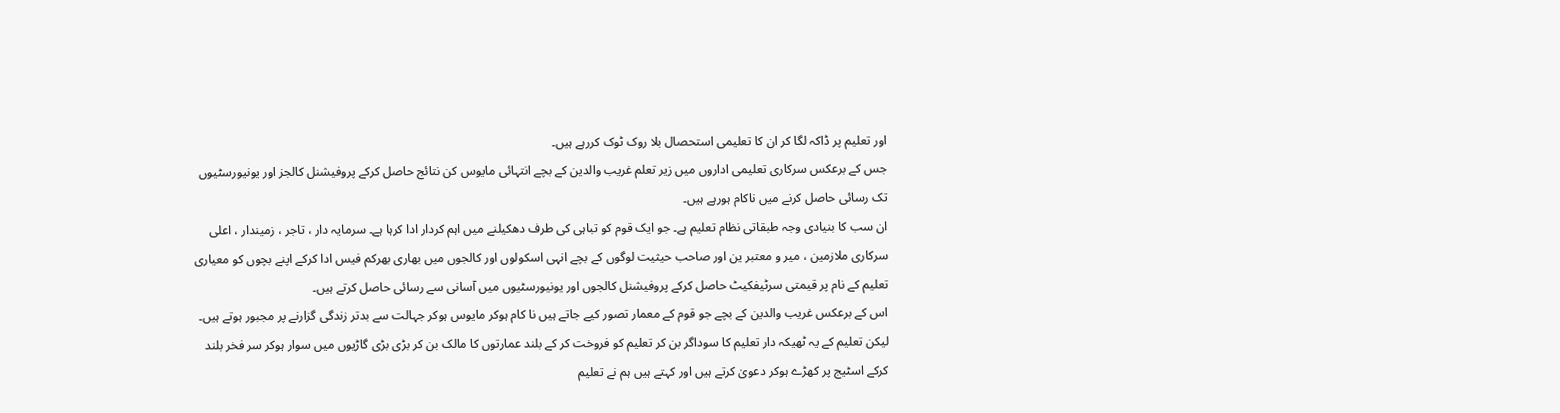اور تعلیم پر ڈاکہ لگا کر ان کا تعلیمی استحصال بلا روک ٹوک کررہے ہیں۔
جس کے برعکس سرکاری تعلیمی اداروں میں زیر تعلم غریب والدین کے بچے انتہائی مایوس کن نتائج حاصل کرکے پروفیشنل کالجز اور یونیورسٹیوں تک رسائی حاصل کرنے میں ناکام ہورہے ہیں۔
ان سب کا بنیادی وجہ طبقاتی نظام تعلیم ہے۔ جو ایک قوم کو تباہی کی طرف دھکیلنے میں اہم کردار ادا کرہا ہے۔ سرمایہ دار ، تاجر ، زمیندار ، اعلی سرکاری ملازمین ، میر و معتبر ین اور صاحب حیثیت لوگوں کے بچے انہی اسکولوں اور کالجوں میں بھاری بھرکم فیس ادا کرکے اپنے بچوں کو معیاری تعلیم کے نام پر قیمتی سرٹیفکیٹ حاصل کرکے پروفیشنل کالجوں اور یونیورسٹیوں میں آسانی سے رسائی حاصل کرتے ہیں۔
اس کے برعکس غریب والدین کے بچے جو قوم کے معمار تصور کیے جاتے ہیں نا کام ہوکر مایوس ہوکر جہالت سے بدتر زندگی گزارنے پر مجبور ہوتے ہیں۔ لیکن تعلیم کے یہ ٹھیکہ دار تعلیم کا سوداگر بن کر تعلیم کو فروخت کر کے بلند عمارتوں کا مالک بن کر بڑی بڑی گاڑیوں میں سوار ہوکر سر فخر بلند کرکے اسٹیج پر کھڑے ہوکر دعویٰ کرتے ہیں اور کہتے ہیں ہم نے تعلیم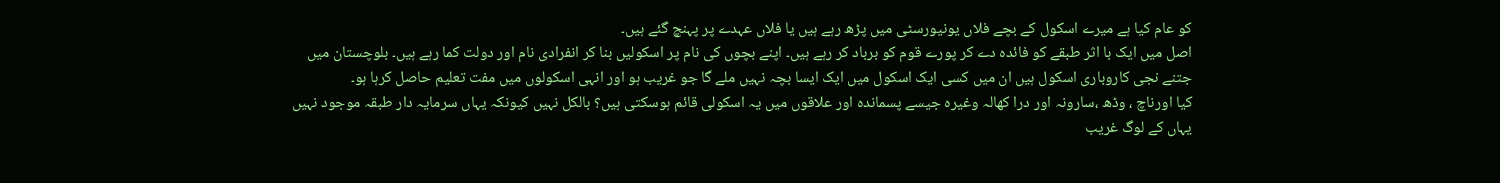کو عام کیا ہے میرے اسکول کے بچے فلاں یونیورسٹی میں پڑھ رہے ہیں یا فلاں عہدے پر پہنچ گئے ہیں۔
اصل میں ایک با اثر طبقے کو فائدہ دے کر پورے قوم کو برباد کر رہے ہیں۔ اپنے بچوں کی نام پر اسکولیں بنا کر انفرادی نام اور دولت کما رہے ہیں۔ بلوچستان میں جتنے نجی کاروباری اسکول ہیں ان میں کسی ایک اسکول میں ایک ایسا بچہ نہیں ملے گا جو غریب ہو اور انہی اسکولوں میں مفت تعلیم حاصل کرہا ہو۔
کیا اورناچ ، وڈھ ،سارونہ اور درا کھالہ وغیرہ جیسے پسماندہ اور علاقوں میں یہ اسکولی قائم ہوسکتی ہیں؟ بالکل نہیں کیونکہ یہاں سرمایہ دار طبقہ موجود نہیں یہاں کے لوگ غریب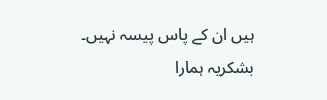ہیں ان کے پاس پیسہ نہیں۔
بشکریہ ہمارا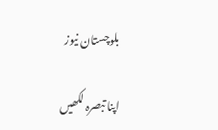بلوچستان نیوز

اپنا تبصرہ لکھیں